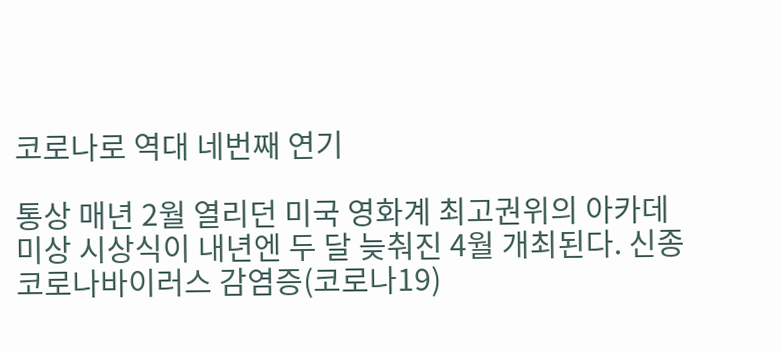코로나로 역대 네번째 연기

통상 매년 2월 열리던 미국 영화계 최고권위의 아카데미상 시상식이 내년엔 두 달 늦춰진 4월 개최된다. 신종 코로나바이러스 감염증(코로나19)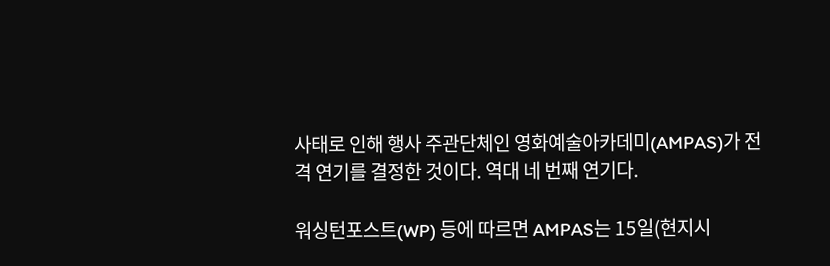사태로 인해 행사 주관단체인 영화예술아카데미(AMPAS)가 전격 연기를 결정한 것이다. 역대 네 번째 연기다.

워싱턴포스트(WP) 등에 따르면 AMPAS는 15일(현지시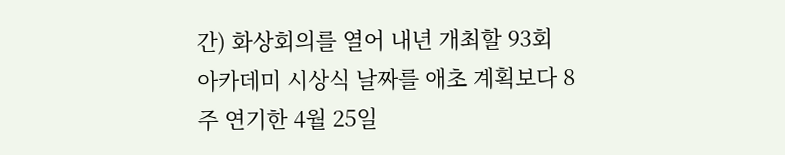간) 화상회의를 열어 내년 개최할 93회 아카데미 시상식 날짜를 애초 계획보다 8주 연기한 4월 25일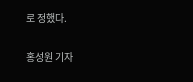로 정했다.

홍성원 기자